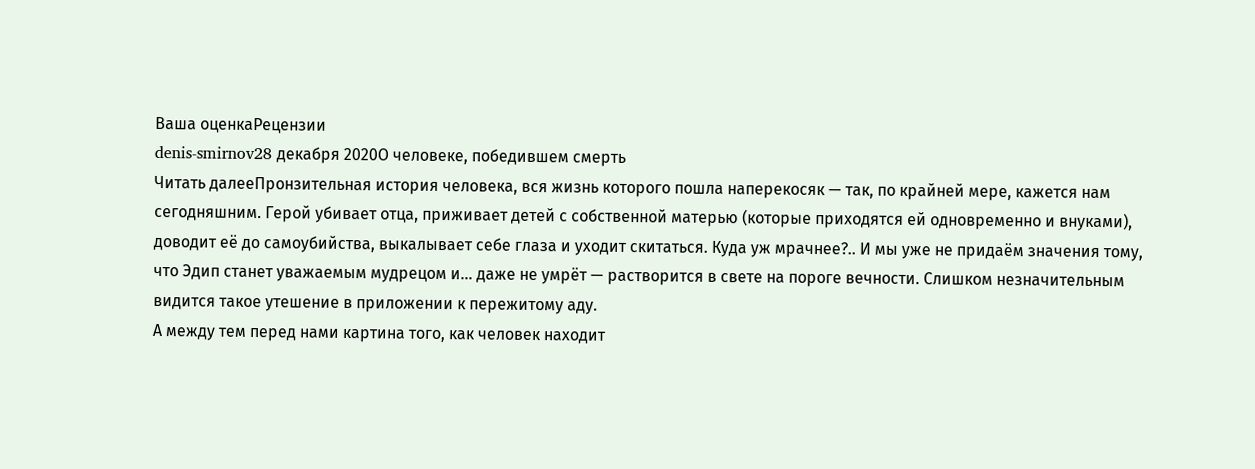Ваша оценкаРецензии
denis-smirnov28 декабря 2020О человеке, победившем смерть
Читать далееПронзительная история человека, вся жизнь которого пошла наперекосяк — так, по крайней мере, кажется нам сегодняшним. Герой убивает отца, приживает детей с собственной матерью (которые приходятся ей одновременно и внуками), доводит её до самоубийства, выкалывает себе глаза и уходит скитаться. Куда уж мрачнее?.. И мы уже не придаём значения тому, что Эдип станет уважаемым мудрецом и... даже не умрёт — растворится в свете на пороге вечности. Слишком незначительным видится такое утешение в приложении к пережитому аду.
А между тем перед нами картина того, как человек находит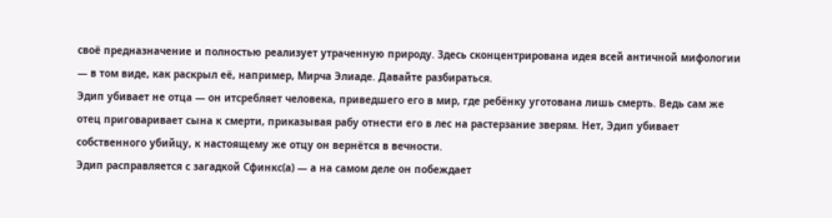своё предназначение и полностью реализует утраченную природу. Здесь сконцентрирована идея всей античной мифологии — в том виде, как раскрыл её, например, Мирча Элиаде. Давайте разбираться.
Эдип убивает не отца — он итсребляет человека, приведшего его в мир, где ребёнку уготована лишь смерть. Ведь сам же отец приговаривает сына к смерти, приказывая рабу отнести его в лес на растерзание зверям. Нет, Эдип убивает собственного убийцу, к настоящему же отцу он вернётся в вечности.
Эдип расправляется с загадкой Сфинкс(а) — а на самом деле он побеждает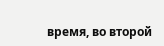время, во второй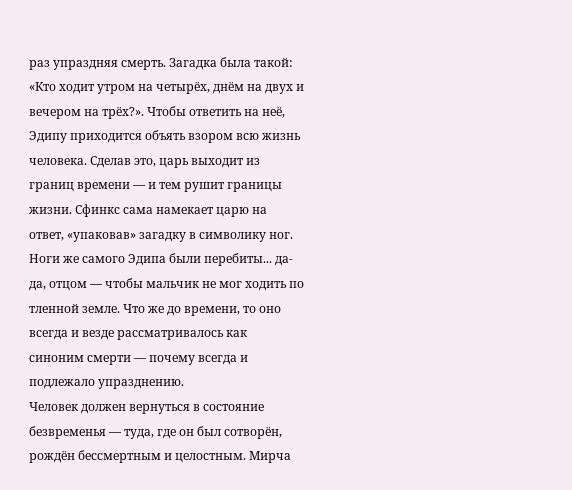раз упраздняя смерть. Загадка была такой: «Кто ходит утром на четырёх, днём на двух и вечером на трёх?». Чтобы ответить на неё, Эдипу приходится объять взором всю жизнь человека. Сделав это, царь выходит из границ времени — и тем рушит границы жизни. Сфинкс сама намекает царю на ответ, «упаковав» загадку в символику ног. Ноги же самого Эдипа были перебиты... да-да, отцом — чтобы мальчик не мог ходить по тленной земле. Что же до времени, то оно всегда и везде рассматривалось как синоним смерти — почему всегда и подлежало упразднению.
Человек должен вернуться в состояние безвременья — туда, где он был сотворён, рождён бессмертным и целостным. Мирча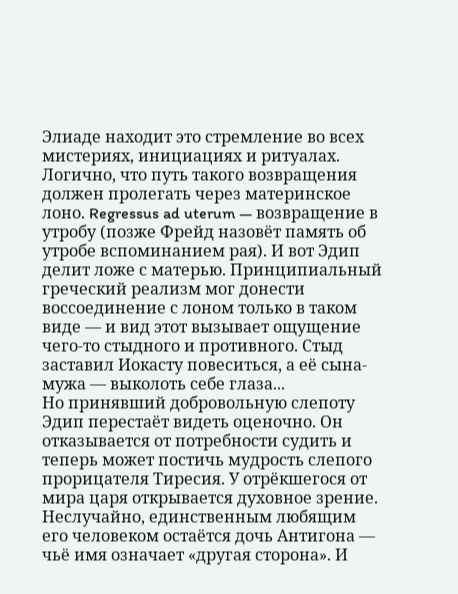Элиаде находит это стремление во всех мистериях, инициациях и ритуалах. Логично, что путь такого возвращения должен пролегать через материнское лоно. Regressus ad uterum — возвращение в утробу (позже Фрейд назовёт память об утробе вспоминанием рая). И вот Эдип делит ложе с матерью. Принципиальный греческий реализм мог донести воссоединение с лоном только в таком виде — и вид этот вызывает ощущение чего-то стыдного и противного. Стыд заставил Иокасту повеситься, а её сына-мужа — выколоть себе глаза...
Но принявший добровольную слепоту Эдип перестаёт видеть оценочно. Он отказывается от потребности судить и теперь может постичь мудрость слепого прорицателя Тиресия. У отрёкшегося от мира царя открывается духовное зрение. Неслучайно, единственным любящим его человеком остаётся дочь Антигона — чьё имя означает «другая сторона». И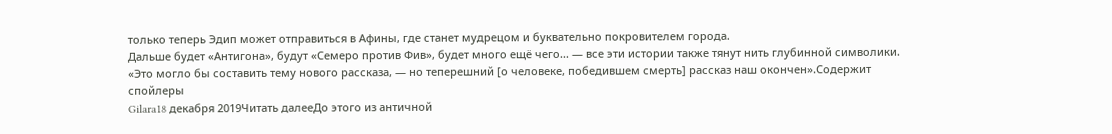только теперь Эдип может отправиться в Афины, где станет мудрецом и буквательно покровителем города.
Дальше будет «Антигона», будут «Семеро против Фив», будет много ещё чего... — все эти истории также тянут нить глубинной символики. «Это могло бы составить тему нового рассказа, — но теперешний [о человеке, победившем смерть] рассказ наш окончен».Содержит спойлеры
Gilara18 декабря 2019Читать далееДо этого из античной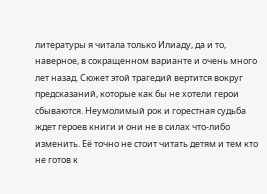литературы я читала только Илиаду, да и то, наверное, в сокращенном варианте и очень много лет назад. Сюжет этой трагедий вертится вокруг предсказаний, которые как бы не хотели герои сбываются. Неумолимый рок и горестная судьба ждет героев книги и они не в силах что-либо изменить. Её точно не стоит читать детям и тем кто не готов к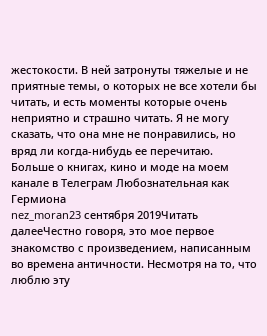жестокости. В ней затронуты тяжелые и не приятные темы, о которых не все хотели бы читать, и есть моменты которые очень неприятно и страшно читать. Я не могу сказать, что она мне не понравились, но вряд ли когда-нибудь ее перечитаю.
Больше о книгах, кино и моде на моем канале в Телеграм Любознательная как Гермиона
nez_moran23 сентября 2019Читать далееЧестно говоря, это мое первое знакомство с произведением, написанным во времена античности. Несмотря на то, что люблю эту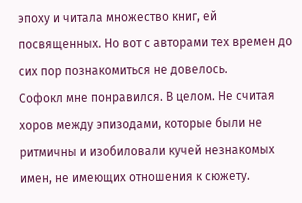эпоху и читала множество книг, ей посвященных. Но вот с авторами тех времен до сих пор познакомиться не довелось.
Софокл мне понравился. В целом. Не считая хоров между эпизодами, которые были не ритмичны и изобиловали кучей незнакомых имен, не имеющих отношения к сюжету.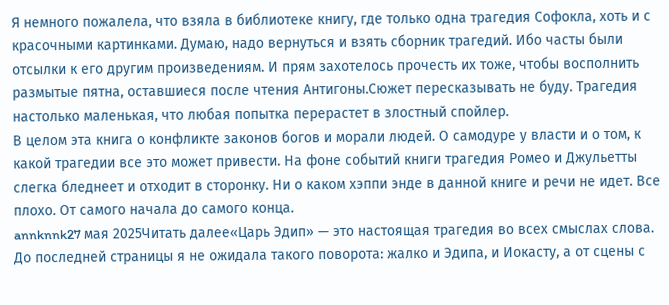Я немного пожалела, что взяла в библиотеке книгу, где только одна трагедия Софокла, хоть и с красочными картинками. Думаю, надо вернуться и взять сборник трагедий. Ибо часты были отсылки к его другим произведениям. И прям захотелось прочесть их тоже, чтобы восполнить размытые пятна, оставшиеся после чтения Антигоны.Сюжет пересказывать не буду. Трагедия настолько маленькая, что любая попытка перерастет в злостный спойлер.
В целом эта книга о конфликте законов богов и морали людей. О самодуре у власти и о том, к какой трагедии все это может привести. На фоне событий книги трагедия Ромео и Джульетты слегка бледнеет и отходит в сторонку. Ни о каком хэппи энде в данной книге и речи не идет. Все плохо. От самого начала до самого конца.
annknnk27 мая 2025Читать далее«Царь Эдип» — это настоящая трагедия во всех смыслах слова. До последней страницы я не ожидала такого поворота: жалко и Эдипа, и Иокасту, а от сцены с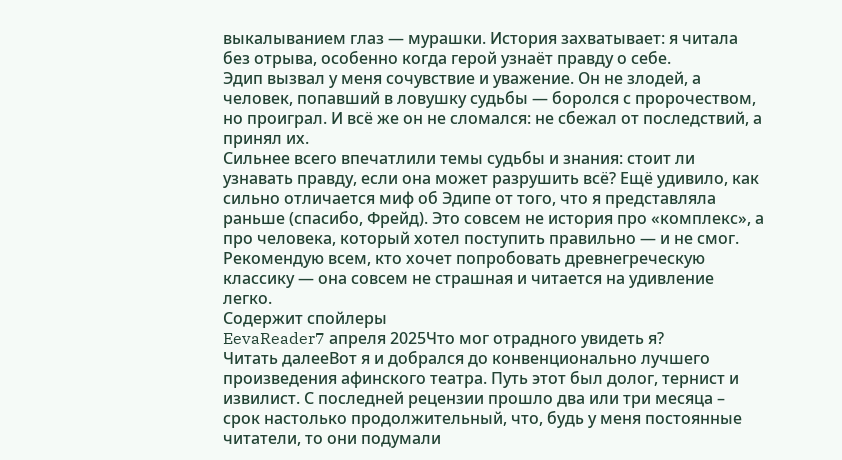выкалыванием глаз — мурашки. История захватывает: я читала без отрыва, особенно когда герой узнаёт правду о себе.
Эдип вызвал у меня сочувствие и уважение. Он не злодей, а человек, попавший в ловушку судьбы — боролся с пророчеством, но проиграл. И всё же он не сломался: не сбежал от последствий, а принял их.
Сильнее всего впечатлили темы судьбы и знания: стоит ли узнавать правду, если она может разрушить всё? Ещё удивило, как сильно отличается миф об Эдипе от того, что я представляла раньше (спасибо, Фрейд). Это совсем не история про «комплекс», а про человека, который хотел поступить правильно — и не смог.
Рекомендую всем, кто хочет попробовать древнегреческую классику — она совсем не страшная и читается на удивление легко.
Содержит спойлеры
EevaReader7 апреля 2025Что мог отрадного увидеть я?
Читать далееВот я и добрался до конвенционально лучшего произведения афинского театра. Путь этот был долог, тернист и извилист. С последней рецензии прошло два или три месяца – срок настолько продолжительный, что, будь у меня постоянные читатели, то они подумали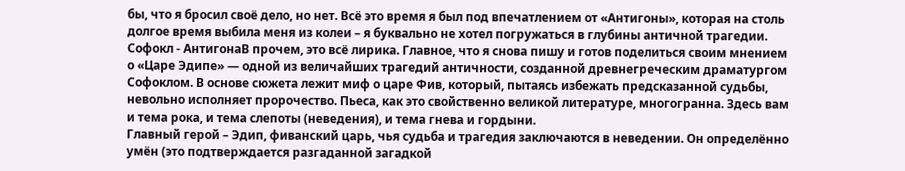бы, что я бросил своё дело, но нет. Всё это время я был под впечатлением от «Антигоны», которая на столь долгое время выбила меня из колеи – я буквально не хотел погружаться в глубины античной трагедии.
Софокл - АнтигонаВ прочем, это всё лирика. Главное, что я снова пишу и готов поделиться своим мнением о «Царе Эдипе» — одной из величайших трагедий античности, созданной древнегреческим драматургом Софоклом. В основе сюжета лежит миф о царе Фив, который, пытаясь избежать предсказанной судьбы, невольно исполняет пророчество. Пьеса, как это свойственно великой литературе, многогранна. Здесь вам и тема рока, и тема слепоты (неведения), и тема гнева и гордыни.
Главный герой – Эдип, фиванский царь, чья судьба и трагедия заключаются в неведении. Он определённо умён (это подтверждается разгаданной загадкой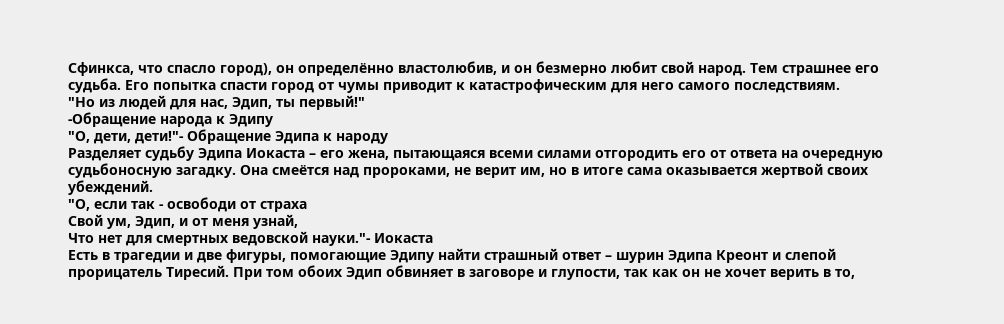Сфинкса, что спасло город), он определённо властолюбив, и он безмерно любит свой народ. Тем страшнее его судьба. Его попытка спасти город от чумы приводит к катастрофическим для него самого последствиям.
"Но из людей для нас, Эдип, ты первый!"
-Обращение народа к Эдипу
"О, дети, дети!"- Обращение Эдипа к народу
Разделяет судьбу Эдипа Иокаста – его жена, пытающаяся всеми силами отгородить его от ответа на очередную судьбоносную загадку. Она смеётся над пророками, не верит им, но в итоге сама оказывается жертвой своих убеждений.
"О, если так - освободи от страха
Свой ум, Эдип, и от меня узнай,
Что нет для смертных ведовской науки."- Иокаста
Есть в трагедии и две фигуры, помогающие Эдипу найти страшный ответ – шурин Эдипа Креонт и слепой прорицатель Тиресий. При том обоих Эдип обвиняет в заговоре и глупости, так как он не хочет верить в то,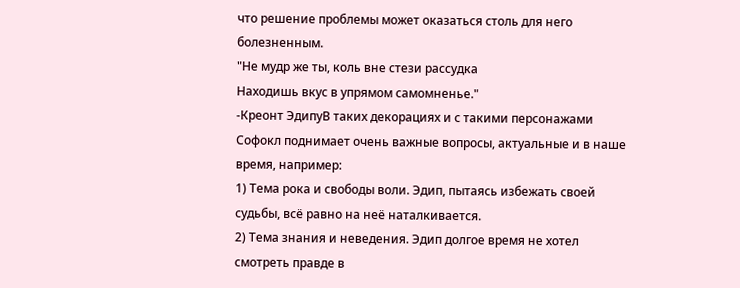что решение проблемы может оказаться столь для него болезненным.
"Не мудр же ты, коль вне стези рассудка
Находишь вкус в упрямом самомненье."
-Креонт ЭдипуВ таких декорациях и с такими персонажами Софокл поднимает очень важные вопросы, актуальные и в наше время, например:
1) Тема рока и свободы воли. Эдип, пытаясь избежать своей судьбы, всё равно на неё наталкивается.
2) Тема знания и неведения. Эдип долгое время не хотел смотреть правде в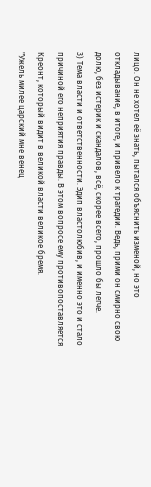лицо. Он не хотел её знать, пытался объяснить изменой, но это откладывание, в итоге, и привело к трагедии. Ведь, прими он смирно свою долю, без истерик и скандалов, всё, скорее всего, прошло бы легче.
3) Тема власти и ответственности. Эдип властолюбив, и именно это и стало причиной его неприятия правды. В этом вопросе ему противопоставляется Креонт, который видит в великой власти великое бремя.
"Ужель милее царский мне венец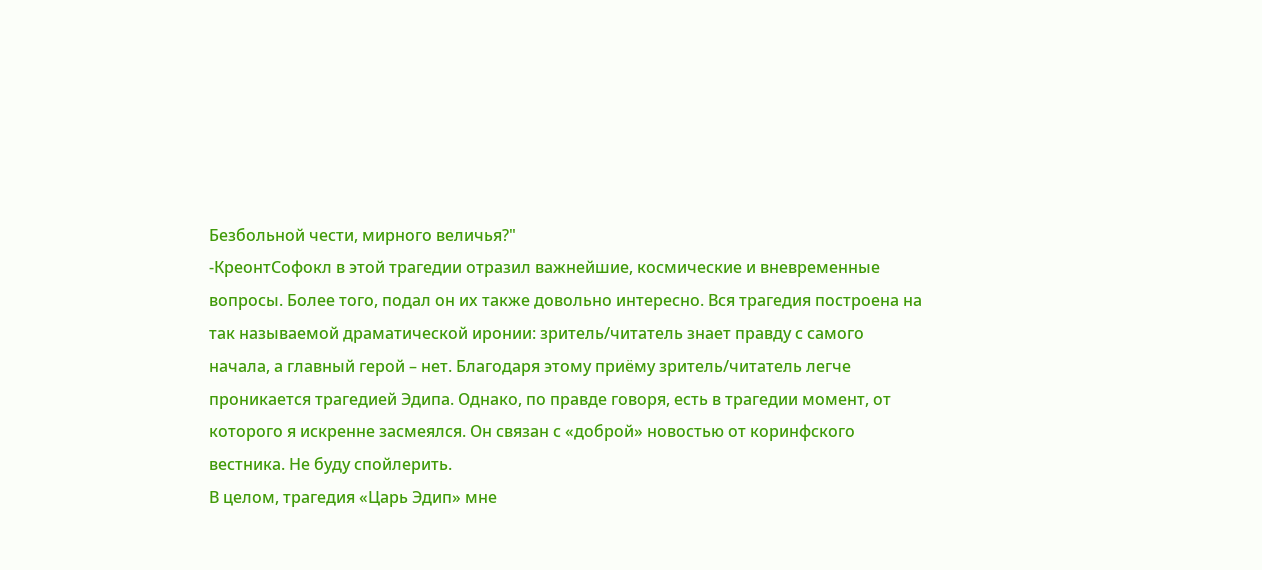Безбольной чести, мирного величья?"
-КреонтСофокл в этой трагедии отразил важнейшие, космические и вневременные вопросы. Более того, подал он их также довольно интересно. Вся трагедия построена на так называемой драматической иронии: зритель/читатель знает правду с самого начала, а главный герой – нет. Благодаря этому приёму зритель/читатель легче проникается трагедией Эдипа. Однако, по правде говоря, есть в трагедии момент, от которого я искренне засмеялся. Он связан с «доброй» новостью от коринфского вестника. Не буду спойлерить.
В целом, трагедия «Царь Эдип» мне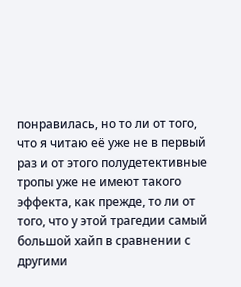понравилась, но то ли от того, что я читаю её уже не в первый раз и от этого полудетективные тропы уже не имеют такого эффекта, как прежде, то ли от того, что у этой трагедии самый большой хайп в сравнении с другими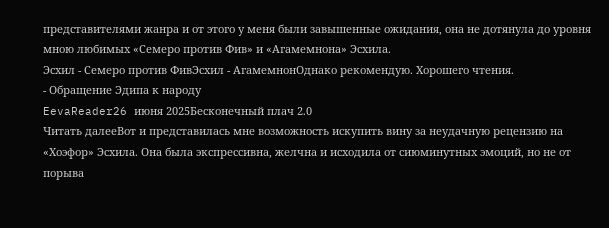представителями жанра и от этого у меня были завышенные ожидания, она не дотянула до уровня мною любимых «Семеро против Фив» и «Агамемнона» Эсхила.
Эсхил - Семеро против ФивЭсхил - АгамемнонОднако рекомендую. Хорошего чтения.
- Обращение Эдипа к народу
EevaReader26 июня 2025Бесконечный плач 2.0
Читать далееВот и представилась мне возможность искупить вину за неудачную рецензию на «Хоэфор» Эсхила. Она была экспрессивна, желчна и исходила от сиюминутных эмоций, но не от порыва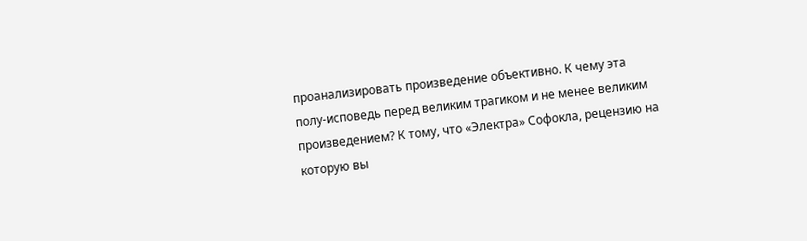проанализировать произведение объективно. К чему эта полу-исповедь перед великим трагиком и не менее великим произведением? К тому, что «Электра» Софокла, рецензию на которую вы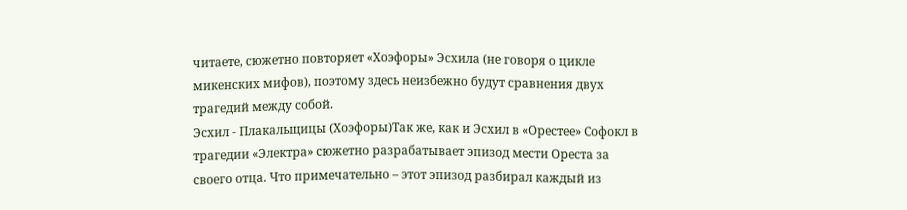читаете, сюжетно повторяет «Хоэфоры» Эсхила (не говоря о цикле микенских мифов), поэтому здесь неизбежно будут сравнения двух трагедий между собой.
Эсхил - Плакальщицы (Хоэфоры)Так же, как и Эсхил в «Орестее» Софокл в трагедии «Электра» сюжетно разрабатывает эпизод мести Ореста за своего отца. Что примечательно – этот эпизод разбирал каждый из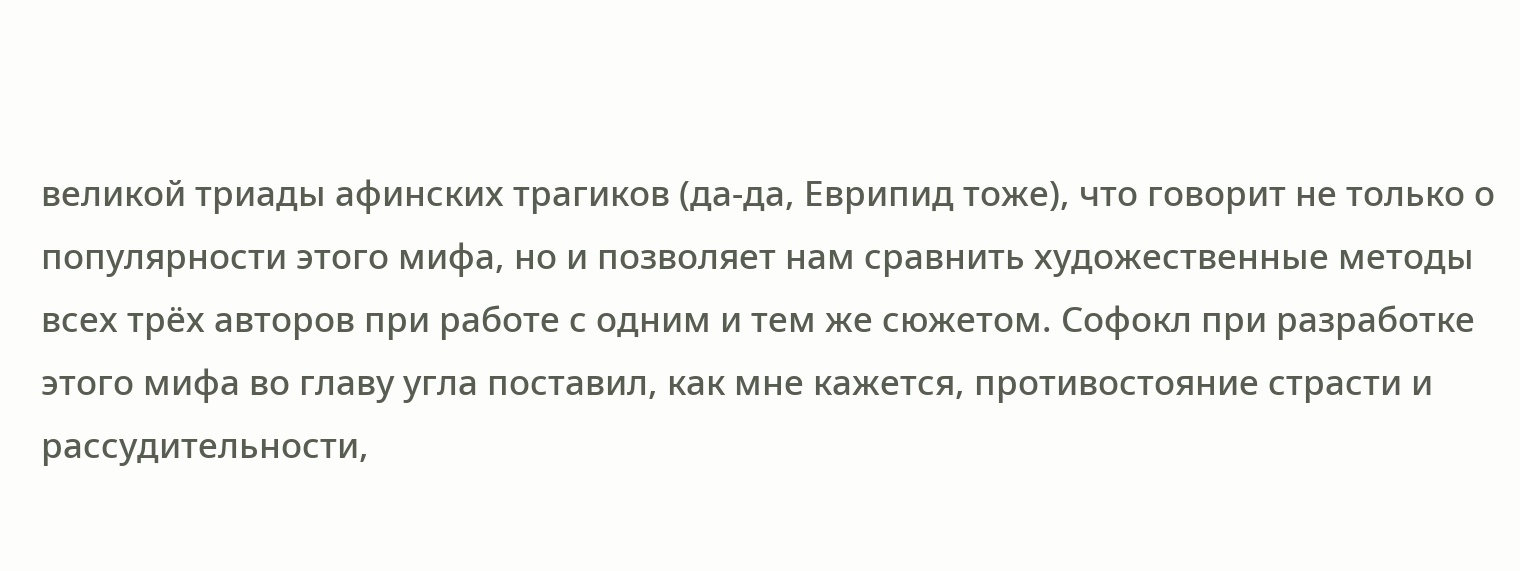великой триады афинских трагиков (да-да, Еврипид тоже), что говорит не только о популярности этого мифа, но и позволяет нам сравнить художественные методы всех трёх авторов при работе с одним и тем же сюжетом. Софокл при разработке этого мифа во главу угла поставил, как мне кажется, противостояние страсти и рассудительности,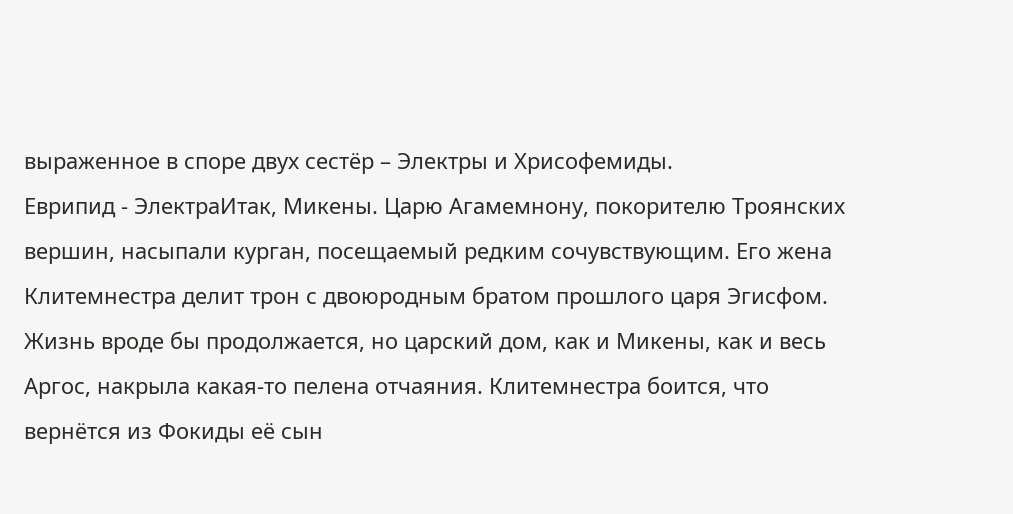выраженное в споре двух сестёр – Электры и Хрисофемиды.
Еврипид - ЭлектраИтак, Микены. Царю Агамемнону, покорителю Троянских вершин, насыпали курган, посещаемый редким сочувствующим. Его жена Клитемнестра делит трон с двоюродным братом прошлого царя Эгисфом. Жизнь вроде бы продолжается, но царский дом, как и Микены, как и весь Аргос, накрыла какая-то пелена отчаяния. Клитемнестра боится, что вернётся из Фокиды её сын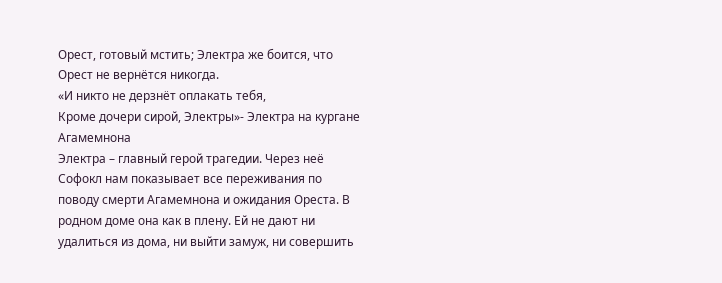Орест, готовый мстить; Электра же боится, что Орест не вернётся никогда.
«И никто не дерзнёт оплакать тебя,
Кроме дочери сирой, Электры»- Электра на кургане Агамемнона
Электра – главный герой трагедии. Через неё Софокл нам показывает все переживания по поводу смерти Агамемнона и ожидания Ореста. В родном доме она как в плену. Ей не дают ни удалиться из дома, ни выйти замуж, ни совершить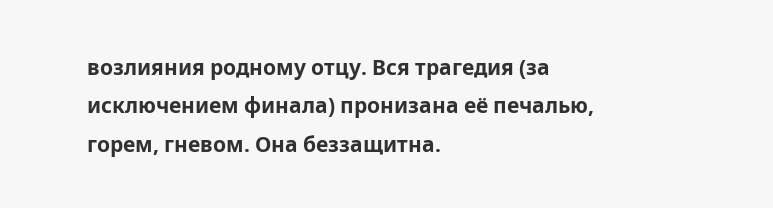возлияния родному отцу. Вся трагедия (за исключением финала) пронизана её печалью, горем, гневом. Она беззащитна.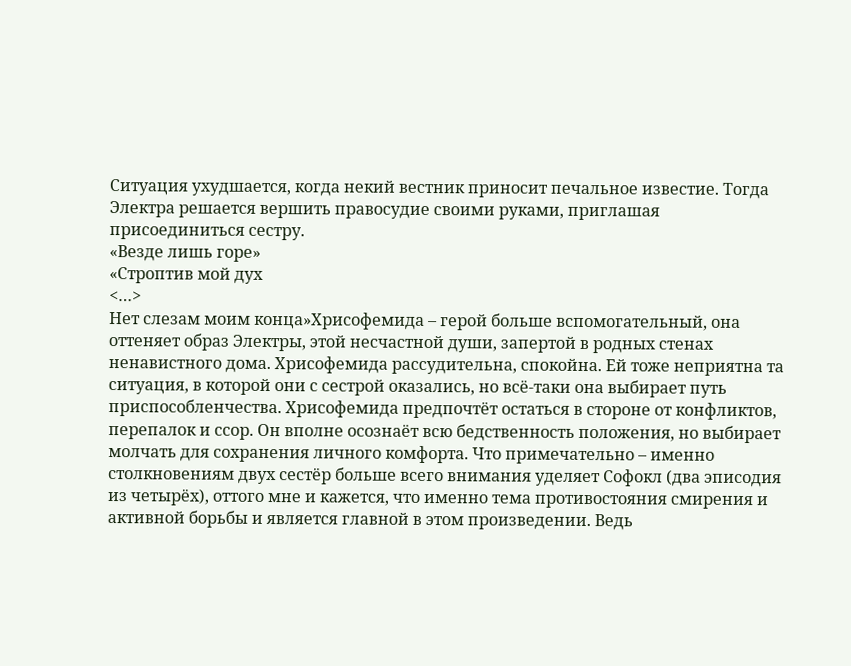Ситуация ухудшается, когда некий вестник приносит печальное известие. Тогда Электра решается вершить правосудие своими руками, приглашая присоединиться сестру.
«Везде лишь горе»
«Строптив мой дух
<…>
Нет слезам моим конца»Хрисофемида – герой больше вспомогательный, она оттеняет образ Электры, этой несчастной души, запертой в родных стенах ненавистного дома. Хрисофемида рассудительна, спокойна. Ей тоже неприятна та ситуация, в которой они с сестрой оказались, но всё-таки она выбирает путь приспособленчества. Хрисофемида предпочтёт остаться в стороне от конфликтов, перепалок и ссор. Он вполне осознаёт всю бедственность положения, но выбирает молчать для сохранения личного комфорта. Что примечательно – именно столкновениям двух сестёр больше всего внимания уделяет Софокл (два эписодия из четырёх), оттого мне и кажется, что именно тема противостояния смирения и активной борьбы и является главной в этом произведении. Ведь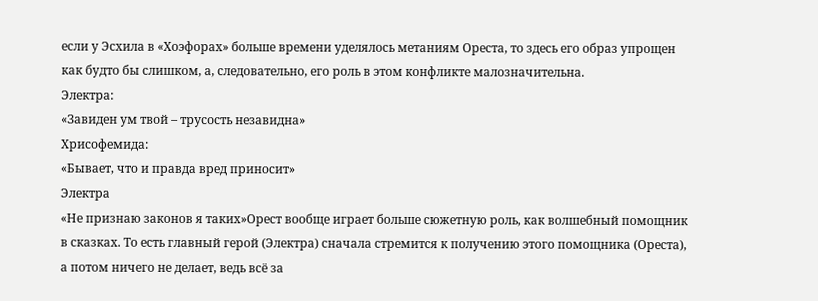если у Эсхила в «Хоэфорах» больше времени уделялось метаниям Ореста, то здесь его образ упрощен как будто бы слишком, а, следовательно, его роль в этом конфликте малозначительна.
Электра:
«Завиден ум твой – трусость незавидна»
Хрисофемида:
«Бывает, что и правда вред приносит»
Электра
«Не признаю законов я таких»Орест вообще играет больше сюжетную роль, как волшебный помощник в сказках. То есть главный герой (Электра) сначала стремится к получению этого помощника (Ореста), а потом ничего не делает, ведь всё за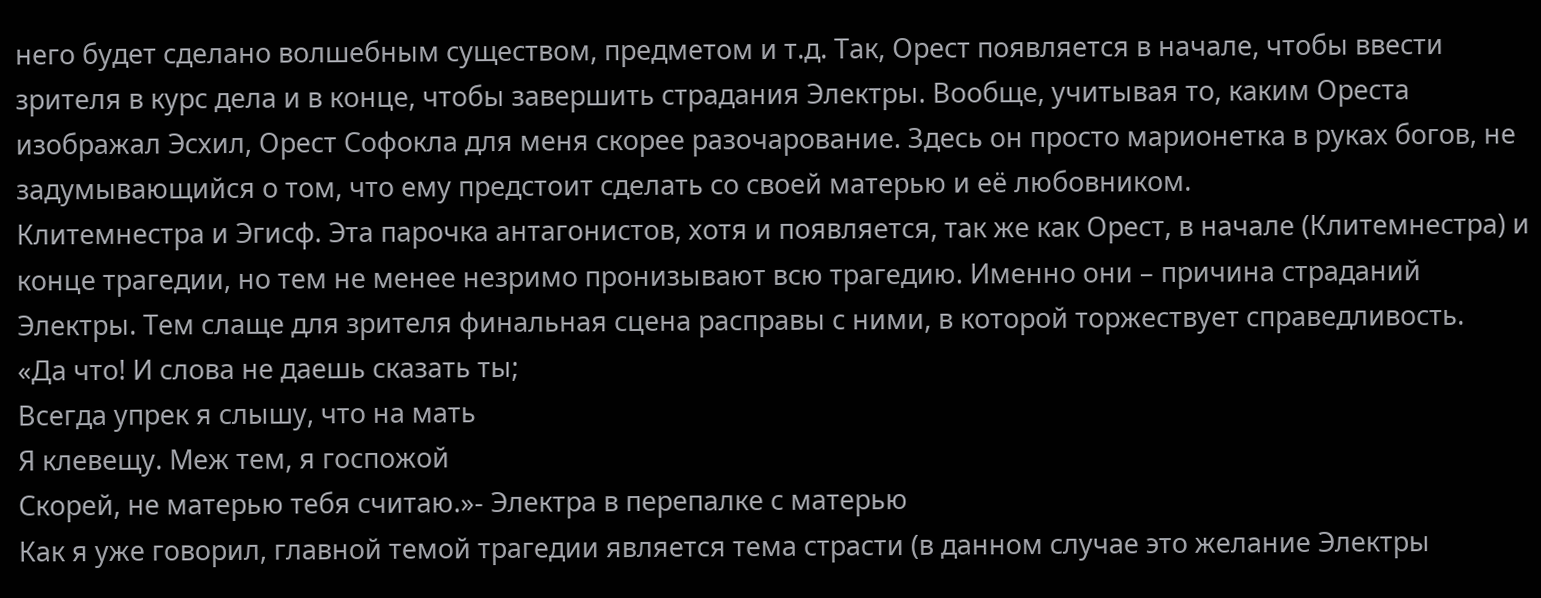него будет сделано волшебным существом, предметом и т.д. Так, Орест появляется в начале, чтобы ввести зрителя в курс дела и в конце, чтобы завершить страдания Электры. Вообще, учитывая то, каким Ореста изображал Эсхил, Орест Софокла для меня скорее разочарование. Здесь он просто марионетка в руках богов, не задумывающийся о том, что ему предстоит сделать со своей матерью и её любовником.
Клитемнестра и Эгисф. Эта парочка антагонистов, хотя и появляется, так же как Орест, в начале (Клитемнестра) и конце трагедии, но тем не менее незримо пронизывают всю трагедию. Именно они – причина страданий Электры. Тем слаще для зрителя финальная сцена расправы с ними, в которой торжествует справедливость.
«Да что! И слова не даешь сказать ты;
Всегда упрек я слышу, что на мать
Я клевещу. Меж тем, я госпожой
Скорей, не матерью тебя считаю.»- Электра в перепалке с матерью
Как я уже говорил, главной темой трагедии является тема страсти (в данном случае это желание Электры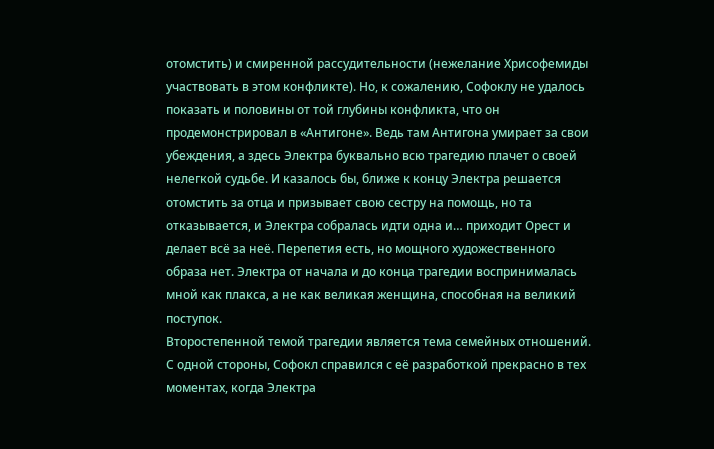отомстить) и смиренной рассудительности (нежелание Хрисофемиды участвовать в этом конфликте). Но, к сожалению, Софоклу не удалось показать и половины от той глубины конфликта, что он продемонстрировал в «Антигоне». Ведь там Антигона умирает за свои убеждения, а здесь Электра буквально всю трагедию плачет о своей нелегкой судьбе. И казалось бы, ближе к концу Электра решается отомстить за отца и призывает свою сестру на помощь, но та отказывается, и Электра собралась идти одна и… приходит Орест и делает всё за неё. Перепетия есть, но мощного художественного образа нет. Электра от начала и до конца трагедии воспринималась мной как плакса, а не как великая женщина, способная на великий поступок.
Второстепенной темой трагедии является тема семейных отношений. С одной стороны, Софокл справился с её разработкой прекрасно в тех моментах, когда Электра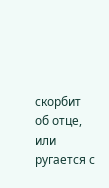скорбит об отце, или ругается с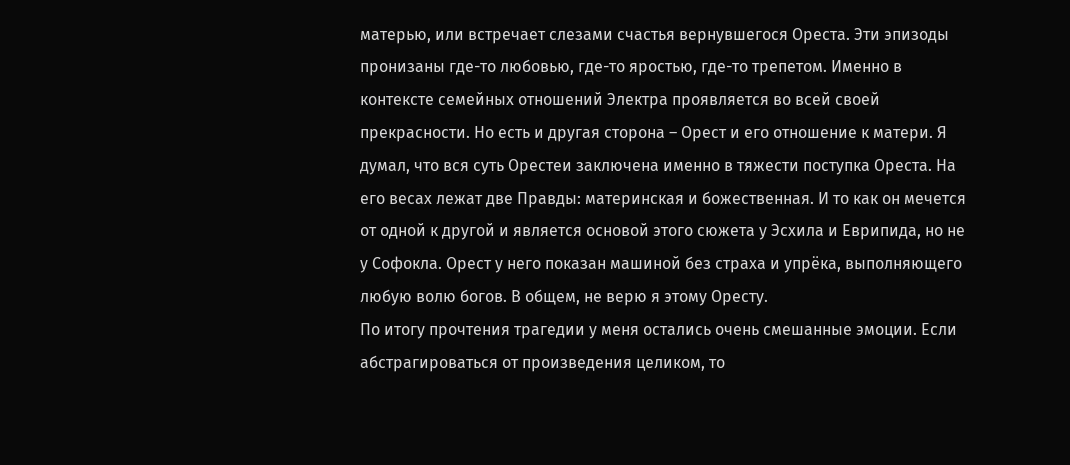матерью, или встречает слезами счастья вернувшегося Ореста. Эти эпизоды пронизаны где-то любовью, где-то яростью, где-то трепетом. Именно в контексте семейных отношений Электра проявляется во всей своей прекрасности. Но есть и другая сторона – Орест и его отношение к матери. Я думал, что вся суть Орестеи заключена именно в тяжести поступка Ореста. На его весах лежат две Правды: материнская и божественная. И то как он мечется от одной к другой и является основой этого сюжета у Эсхила и Еврипида, но не у Софокла. Орест у него показан машиной без страха и упрёка, выполняющего любую волю богов. В общем, не верю я этому Оресту.
По итогу прочтения трагедии у меня остались очень смешанные эмоции. Если абстрагироваться от произведения целиком, то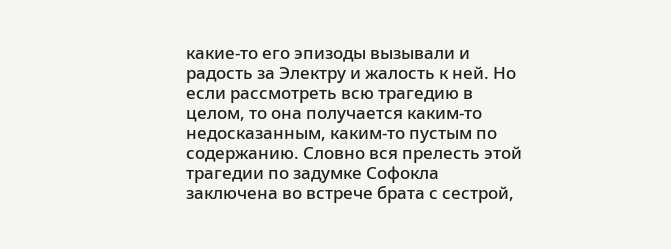какие-то его эпизоды вызывали и радость за Электру и жалость к ней. Но если рассмотреть всю трагедию в целом, то она получается каким-то недосказанным, каким-то пустым по содержанию. Словно вся прелесть этой трагедии по задумке Софокла заключена во встрече брата с сестрой,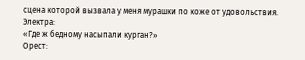сцена которой вызвала у меня мурашки по коже от удовольствия.
Электра:
«Где ж бедному насыпали курган?»
Орест: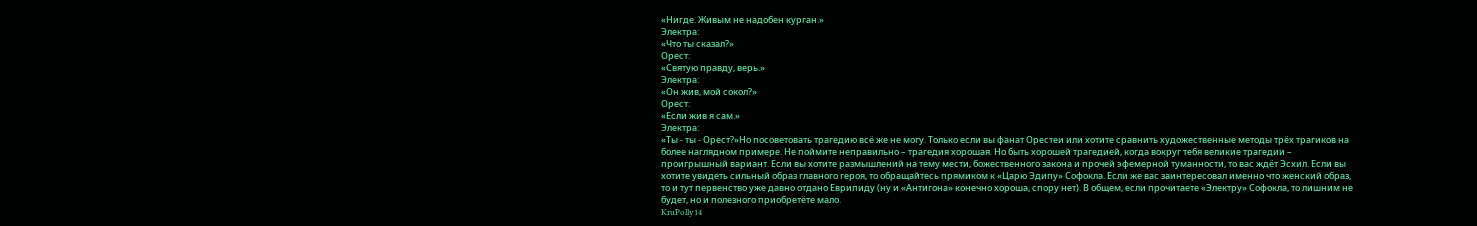«Нигде. Живым не надобен курган.»
Электра:
«Что ты сказал?»
Орест:
«Святую правду, верь.»
Электра:
«Он жив, мой сокол?»
Орест:
«Если жив я сам.»
Электра:
«Ты - ты - Орест?»Но посоветовать трагедию всё же не могу. Только если вы фанат Орестеи или хотите сравнить художественные методы трёх трагиков на более наглядном примере. Не поймите неправильно – трагедия хорошая. Но быть хорошей трагедией, когда вокруг тебя великие трагедии – проигрышный вариант. Если вы хотите размышлений на тему мести, божественного закона и прочей эфемерной туманности, то вас ждёт Эсхил. Если вы хотите увидеть сильный образ главного героя, то обращайтесь прямиком к «Царю Эдипу» Софокла. Если же вас заинтересовал именно что женский образ, то и тут первенство уже давно отдано Еврипиду (ну и «Антигона» конечно хороша, спору нет). В общем, если прочитаете «Электру» Софокла, то лишним не будет, но и полезного приобретёте мало.
KruPolly14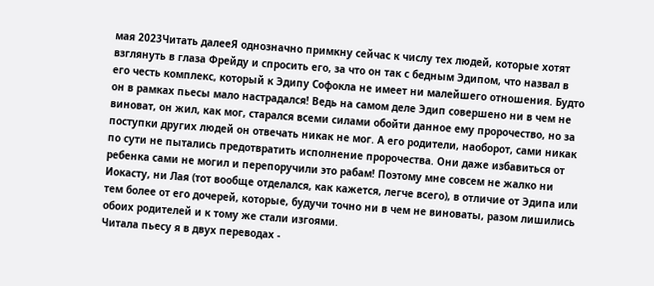мая 2023Читать далееЯ однозначно примкну сейчас к числу тех людей, которые хотят взглянуть в глаза Фрейду и спросить его, за что он так с бедным Эдипом, что назвал в его честь комплекс, который к Эдипу Софокла не имеет ни малейшего отношения. Будто он в рамках пьесы мало настрадался! Ведь на самом деле Эдип совершено ни в чем не виноват, он жил, как мог, старался всеми силами обойти данное ему пророчество, но за поступки других людей он отвечать никак не мог. А его родители, наоборот, сами никак по сути не пытались предотвратить исполнение пророчества. Они даже избавиться от ребенка сами не могил и перепоручили это рабам! Поэтому мне совсем не жалко ни Иокасту, ни Лая (тот вообще отделался, как кажется, легче всего), в отличие от Эдипа или тем более от его дочерей, которые, будучи точно ни в чем не виноваты, разом лишились обоих родителей и к тому же стали изгоями.
Читала пьесу я в двух переводах -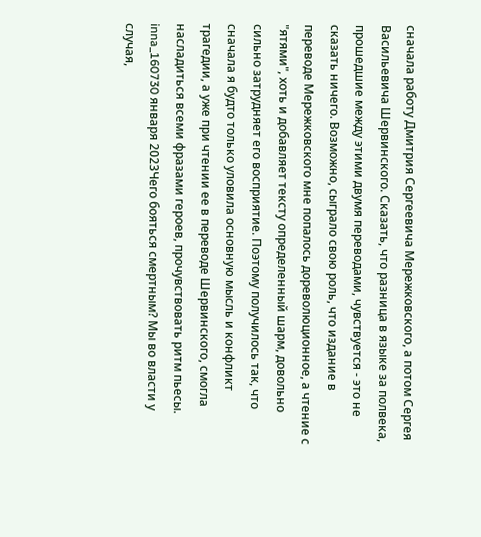сначала работу Дмитрия Сергеевича Мережковского, а потом Сергея Васильевича Шервинского. Сказать, что разница в языке за полвека, прошедшие между этими двумя переводами, чувствуется - это не сказать ничего. Возможно, сыграло свою роль, что издание в переводе Мережковского мне попалось дореволюционное, а чтение с "ятями", хоть и добавляет тексту определенный шарм, довольно сильно затрудняет его восприятие. Поэтому получилось так, что сначала я будто только уловила основную мысль и конфликт трагедии, а уже при чтении ее в переводе Шервинского, смогла насладиться всеми фразами героев, прочувствовать ритм пьесы.
inna_160730 января 2023Чего бояться смертным? Мы во власти у случая,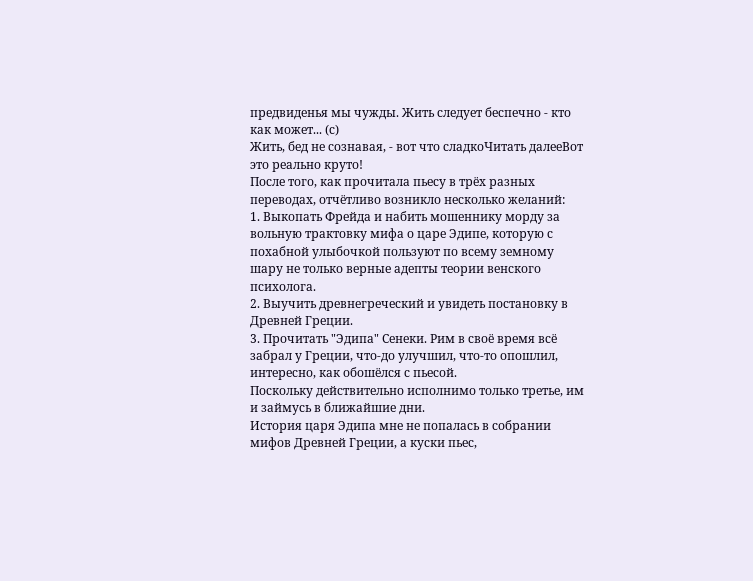предвиденья мы чужды. Жить следует беспечно - кто как может... (с)
Жить, бед не сознавая, - вот что сладкоЧитать далееВот это реально круто!
После того, как прочитала пьесу в трёх разных переводах, отчётливо возникло несколько желаний:
1. Выкопать Фрейда и набить мошеннику морду за вольную трактовку мифа о царе Эдипе, которую с похабной улыбочкой пользуют по всему земному шару не только верные адепты теории венского психолога.
2. Выучить древнегреческий и увидеть постановку в Древней Греции.
3. Прочитать "Эдипа" Сенеки. Рим в своё время всё забрал у Греции, что-до улучшил, что-то опошлил, интересно, как обошёлся с пьесой.
Поскольку действительно исполнимо только третье, им и займусь в ближайшие дни.
История царя Эдипа мне не попалась в собрании мифов Древней Греции, а куски пьес,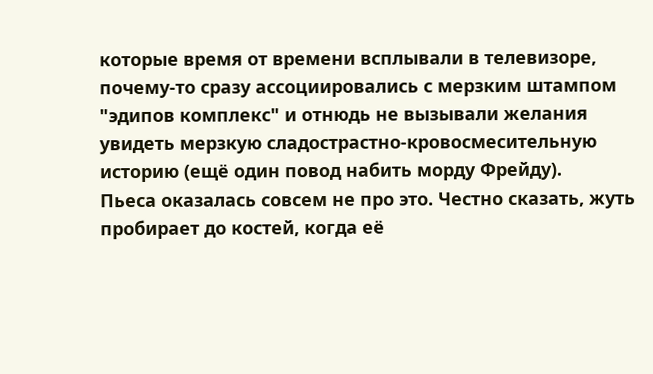которые время от времени всплывали в телевизоре, почему-то сразу ассоциировались с мерзким штампом "эдипов комплекс" и отнюдь не вызывали желания увидеть мерзкую сладострастно-кровосмесительную историю (ещё один повод набить морду Фрейду).
Пьеса оказалась совсем не про это. Честно сказать, жуть пробирает до костей, когда её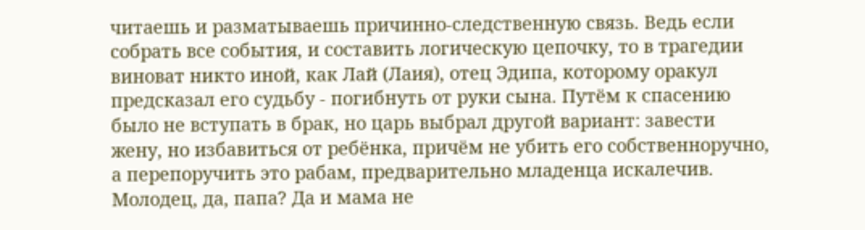читаешь и разматываешь причинно-следственную связь. Ведь если собрать все события, и составить логическую цепочку, то в трагедии виноват никто иной, как Лай (Лаия), отец Эдипа, которому оракул предсказал его судьбу - погибнуть от руки сына. Путём к спасению было не вступать в брак, но царь выбрал другой вариант: завести жену, но избавиться от ребёнка, причём не убить его собственноручно, а перепоручить это рабам, предварительно младенца искалечив. Молодец, да, папа? Да и мама не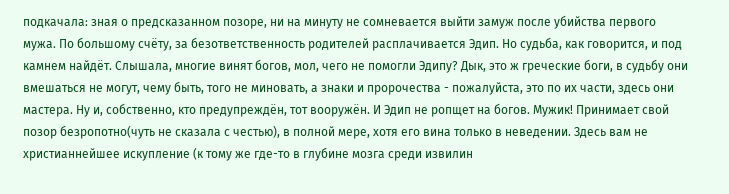подкачала: зная о предсказанном позоре, ни на минуту не сомневается выйти замуж после убийства первого мужа. По большому счёту, за безответственность родителей расплачивается Эдип. Но судьба, как говорится, и под камнем найдёт. Слышала, многие винят богов, мол, чего не помогли Эдипу? Дык, это ж греческие боги, в судьбу они вмешаться не могут, чему быть, того не миновать, а знаки и пророчества - пожалуйста, это по их части, здесь они мастера. Ну и, собственно, кто предупреждён, тот вооружён. И Эдип не ропщет на богов. Мужик! Принимает свой позор безропотно(чуть не сказала с честью), в полной мере, хотя его вина только в неведении. Здесь вам не христианнейшее искупление (к тому же где-то в глубине мозга среди извилин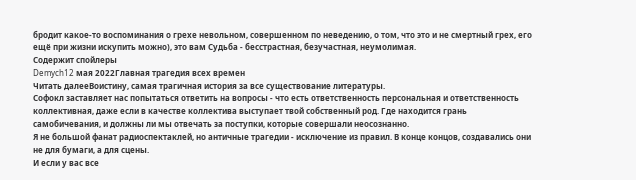бродит какое-то воспоминания о грехе невольном, совершенном по неведению, о том, что это и не смертный грех, его ещё при жизни искупить можно), это вам Судьба - бесстрастная, безучастная, неумолимая.
Содержит спойлеры
Demych12 мая 2022Главная трагедия всех времен
Читать далееВоистину, самая трагичная история за все существование литературы.
Софокл заставляет нас попытаться ответить на вопросы - что есть ответственность персональная и ответственность коллективная, даже если в качестве коллектива выступает твой собственный род. Где находится грань самобичевания, и должны ли мы отвечать за поступки, которые совершали неосознанно.
Я не большой фанат радиоспектаклей, но античные трагедии - исключение из правил. В конце концов, создавались они не для бумаги, а для сцены.
И если у вас все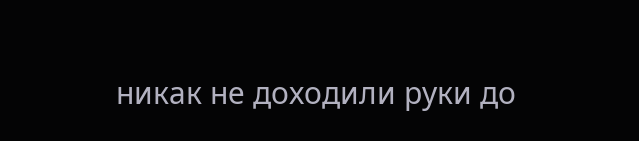никак не доходили руки до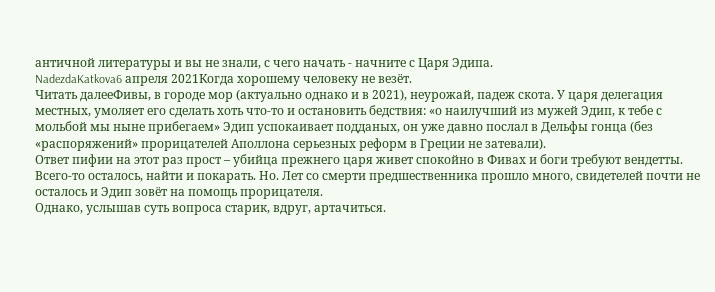античной литературы и вы не знали, с чего начать - начните с Царя Эдипа.
NadezdaKatkova6 апреля 2021Когда хорошему человеку не везёт.
Читать далееФивы, в городе мор (актуально однако и в 2021), неурожай, падеж скота. У царя делегация местных, умоляет его сделать хоть что-то и остановить бедствия: «о наилучший из мужей Эдип, к тебе с мольбой мы ныне прибегаем» Эдип успокаивает подданых, он уже давно послал в Дельфы гонца (без «распоряжений» прорицателей Аполлона серьезных реформ в Греции не затевали).
Ответ пифии на этот раз прост – убийца прежнего царя живет спокойно в Фивах и боги требуют вендетты.
Всего-то осталось, найти и покарать. Но. Лет со смерти предшественника прошло много, свидетелей почти не осталось и Эдип зовёт на помощь прорицателя.
Однако, услышав суть вопроса старик, вдруг, артачиться.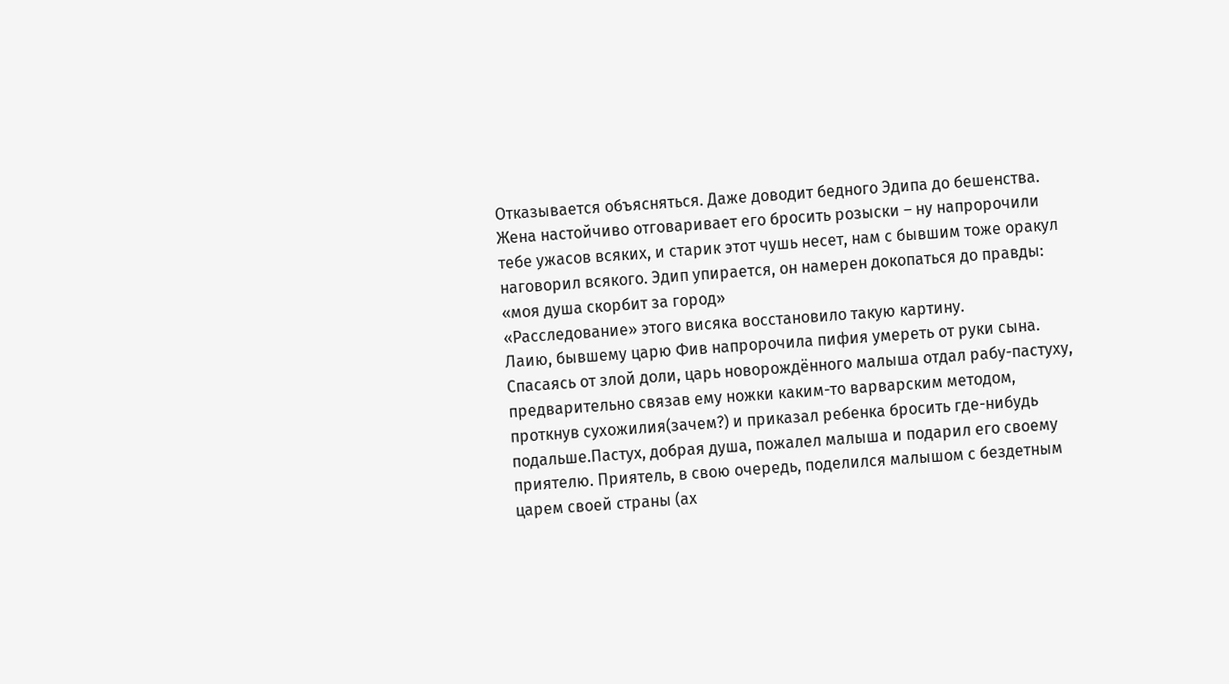Отказывается объясняться. Даже доводит бедного Эдипа до бешенства. Жена настойчиво отговаривает его бросить розыски – ну напророчили тебе ужасов всяких, и старик этот чушь несет, нам с бывшим тоже оракул наговорил всякого. Эдип упирается, он намерен докопаться до правды: «моя душа скорбит за город»
«Расследование» этого висяка восстановило такую картину.
Лаию, бывшему царю Фив напророчила пифия умереть от руки сына. Спасаясь от злой доли, царь новорождённого малыша отдал рабу-пастуху, предварительно связав ему ножки каким-то варварским методом, проткнув сухожилия(зачем?) и приказал ребенка бросить где-нибудь подальше.Пастух, добрая душа, пожалел малыша и подарил его своему приятелю. Приятель, в свою очередь, поделился малышом с бездетным царем своей страны (ах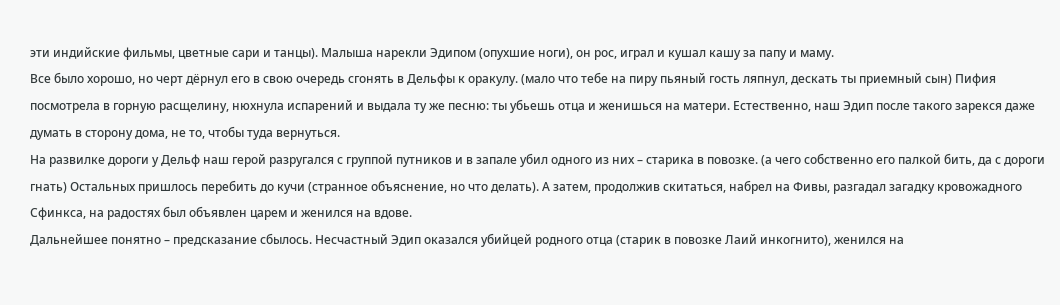эти индийские фильмы, цветные сари и танцы). Малыша нарекли Эдипом (опухшие ноги), он рос, играл и кушал кашу за папу и маму.
Все было хорошо, но черт дёрнул его в свою очередь сгонять в Дельфы к оракулу. (мало что тебе на пиру пьяный гость ляпнул, дескать ты приемный сын) Пифия посмотрела в горную расщелину, нюхнула испарений и выдала ту же песню: ты убьешь отца и женишься на матери. Естественно, наш Эдип после такого зарекся даже думать в сторону дома, не то, чтобы туда вернуться.
На развилке дороги у Дельф наш герой разругался с группой путников и в запале убил одного из них – старика в повозке. (а чего собственно его палкой бить, да с дороги гнать) Остальных пришлось перебить до кучи (странное объяснение, но что делать). А затем, продолжив скитаться, набрел на Фивы, разгадал загадку кровожадного Сфинкса, на радостях был объявлен царем и женился на вдове.
Дальнейшее понятно – предсказание сбылось. Несчастный Эдип оказался убийцей родного отца (старик в повозке Лаий инкогнито), женился на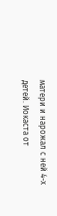матери и нарожал с ней 4-х детей. Иокаста от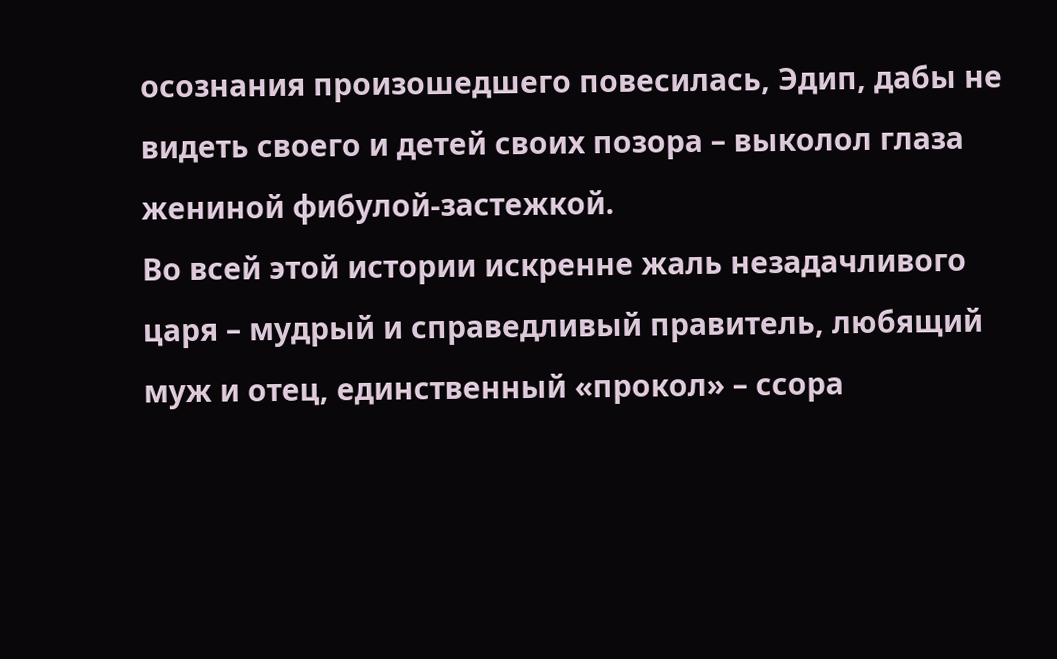осознания произошедшего повесилась, Эдип, дабы не видеть своего и детей своих позора – выколол глаза жениной фибулой-застежкой.
Во всей этой истории искренне жаль незадачливого царя – мудрый и справедливый правитель, любящий муж и отец, единственный «прокол» – ссора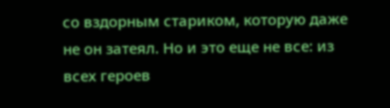со вздорным стариком, которую даже не он затеял. Но и это еще не все: из всех героев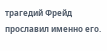трагедий Фрейд прославил именно его.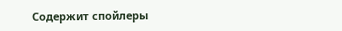Содержит спойлеры